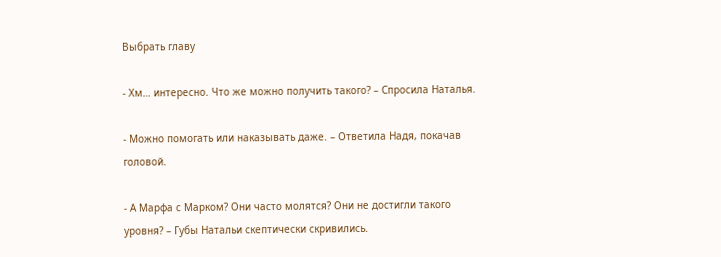Выбрать главу

- Хм… интересно. Что же можно получить такого? – Спросила Наталья.

- Можно помогать или наказывать даже. – Ответила Надя, покачав головой.

- А Марфа с Марком? Они часто молятся? Они не достигли такого уровня? – Губы Натальи скептически скривились.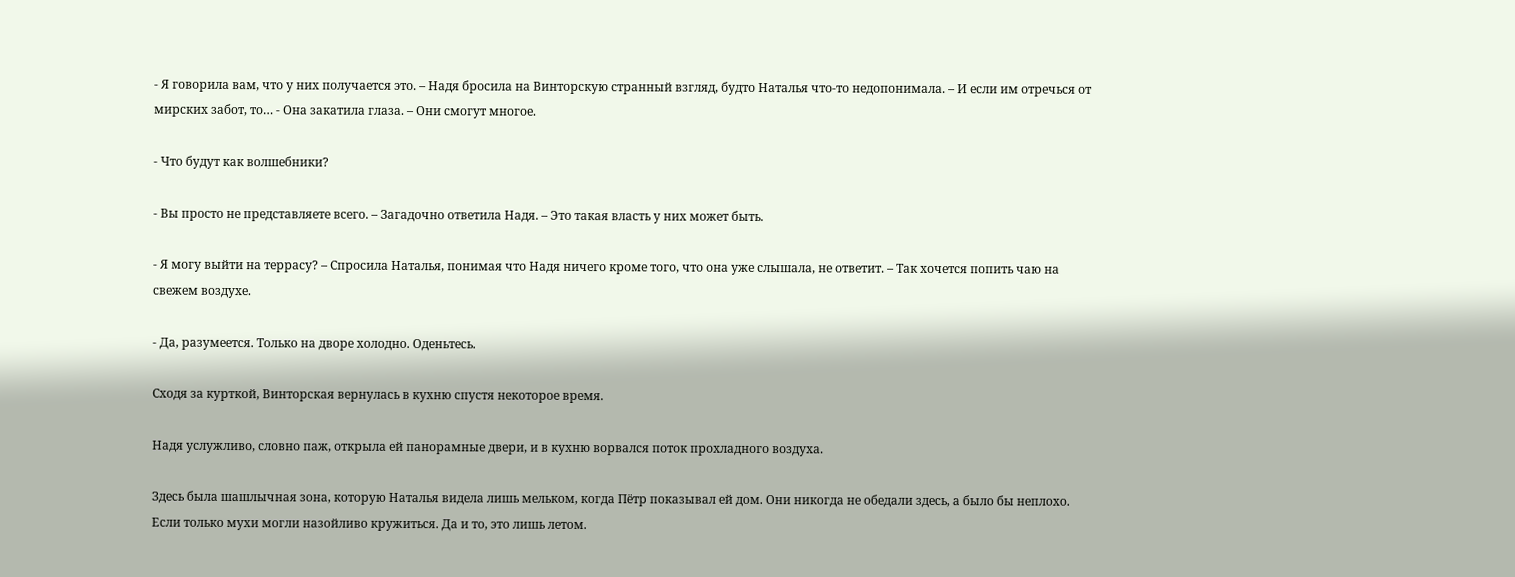- Я говорила вам, что у них получается это. – Надя бросила на Винторскую странный взгляд, будто Наталья что-то недопонимала. – И если им отречься от мирских забот, то… - Она закатила глаза. – Они смогут многое.

- Что будут как волшебники?

- Вы просто не представляете всего. – Загадочно ответила Надя. – Это такая власть у них может быть.

- Я могу выйти на террасу? – Спросила Наталья, понимая что Надя ничего кроме того, что она уже слышала, не ответит. – Так хочется попить чаю на свежем воздухе.

- Да, разумеется. Только на дворе холодно. Оденьтесь.

Сходя за курткой, Винторская вернулась в кухню спустя некоторое время.

Надя услужливо, словно паж, открыла ей панорамные двери, и в кухню ворвался поток прохладного воздуха.

Здесь была шашлычная зона, которую Наталья видела лишь мельком, когда Пётр показывал ей дом. Они никогда не обедали здесь, а было бы неплохо. Если только мухи могли назойливо кружиться. Да и то, это лишь летом.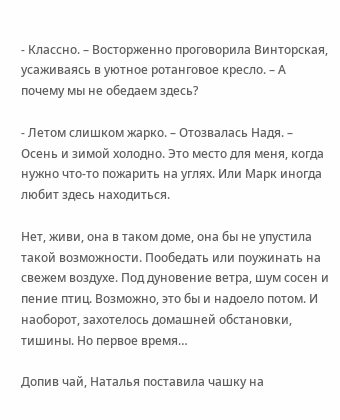- Классно. – Восторженно проговорила Винторская, усаживаясь в уютное ротанговое кресло. – А почему мы не обедаем здесь?

- Летом слишком жарко. – Отозвалась Надя. – Осень и зимой холодно. Это место для меня, когда нужно что-то пожарить на углях. Или Марк иногда любит здесь находиться.

Нет, живи, она в таком доме, она бы не упустила такой возможности. Пообедать или поужинать на свежем воздухе. Под дуновение ветра, шум сосен и пение птиц. Возможно, это бы и надоело потом. И наоборот, захотелось домашней обстановки, тишины. Но первое время…

Допив чай, Наталья поставила чашку на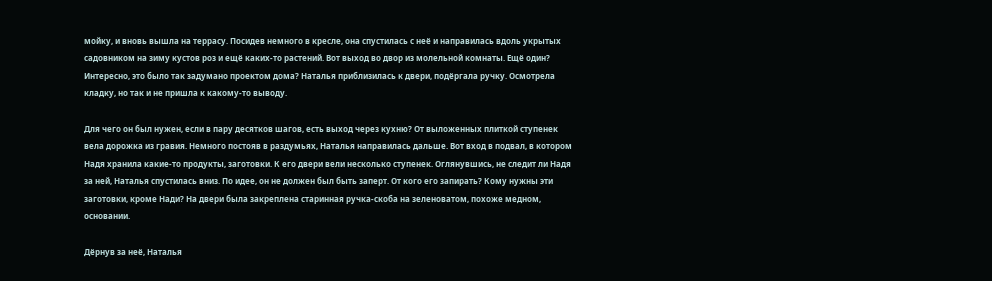мойку, и вновь вышла на террасу. Посидев немного в кресле, она спустилась с неё и направилась вдоль укрытых садовником на зиму кустов роз и ещё каких-то растений. Вот выход во двор из молельной комнаты. Ещё один? Интересно, это было так задумано проектом дома? Наталья приблизилась к двери, подёргала ручку. Осмотрела кладку, но так и не пришла к какому-то выводу.

Для чего он был нужен, если в пару десятков шагов, есть выход через кухню? От выложенных плиткой ступенек вела дорожка из гравия. Немного постояв в раздумьях, Наталья направилась дальше. Вот вход в подвал, в котором Надя хранила какие-то продукты, заготовки. К его двери вели несколько ступенек. Оглянувшись, не следит ли Надя за ней, Наталья спустилась вниз. По идее, он не должен был быть заперт. От кого его запирать? Кому нужны эти заготовки, кроме Нади? На двери была закреплена старинная ручка-скоба на зеленоватом, похоже медном, основании.

Дёрнув за неё, Наталья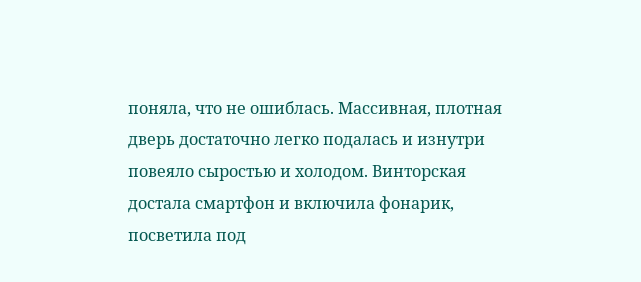поняла, что не ошиблась. Массивная, плотная дверь достаточно легко подалась и изнутри повеяло сыростью и холодом. Винторская достала смартфон и включила фонарик, посветила под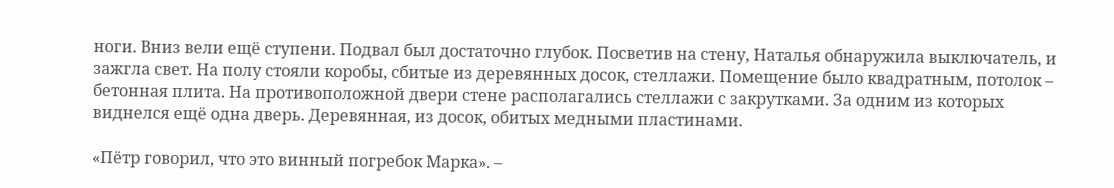ноги. Вниз вели ещё ступени. Подвал был достаточно глубок. Посветив на стену, Наталья обнаружила выключатель, и зажгла свет. На полу стояли коробы, сбитые из деревянных досок, стеллажи. Помещение было квадратным, потолок – бетонная плита. На противоположной двери стене располагались стеллажи с закрутками. За одним из которых виднелся ещё одна дверь. Деревянная, из досок, обитых медными пластинами.

«Пётр говорил, что это винный погребок Марка». –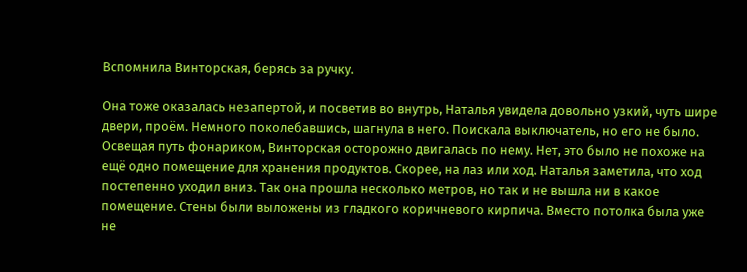Вспомнила Винторская, берясь за ручку.

Она тоже оказалась незапертой, и посветив во внутрь, Наталья увидела довольно узкий, чуть шире двери, проём. Немного поколебавшись, шагнула в него. Поискала выключатель, но его не было. Освещая путь фонариком, Винторская осторожно двигалась по нему. Нет, это было не похоже на ещё одно помещение для хранения продуктов. Скорее, на лаз или ход. Наталья заметила, что ход постепенно уходил вниз. Так она прошла несколько метров, но так и не вышла ни в какое помещение. Стены были выложены из гладкого коричневого кирпича. Вместо потолка была уже не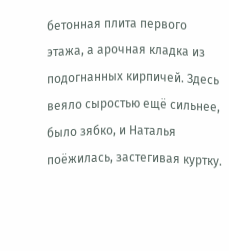бетонная плита первого этажа, а арочная кладка из подогнанных кирпичей. Здесь веяло сыростью ещё сильнее, было зябко, и Наталья поёжилась, застегивая куртку.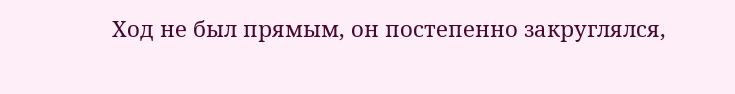Ход не был прямым, он постепенно закруглялся,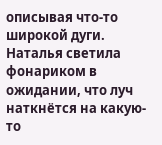описывая что-то широкой дуги. Наталья светила фонариком в ожидании, что луч наткнётся на какую-то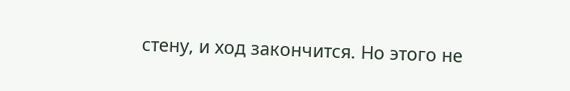стену, и ход закончится. Но этого не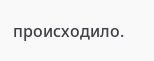происходило.